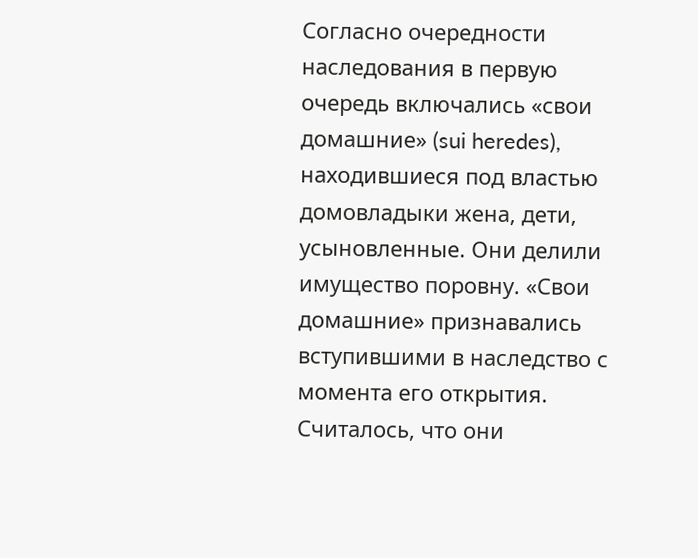Согласно очередности наследования в первую очередь включались «свои домашние» (sui heredes), находившиеся под властью домовладыки жена, дети, усыновленные. Они делили имущество поровну. «Свои домашние» признавались вступившими в наследство с момента его открытия. Считалось, что они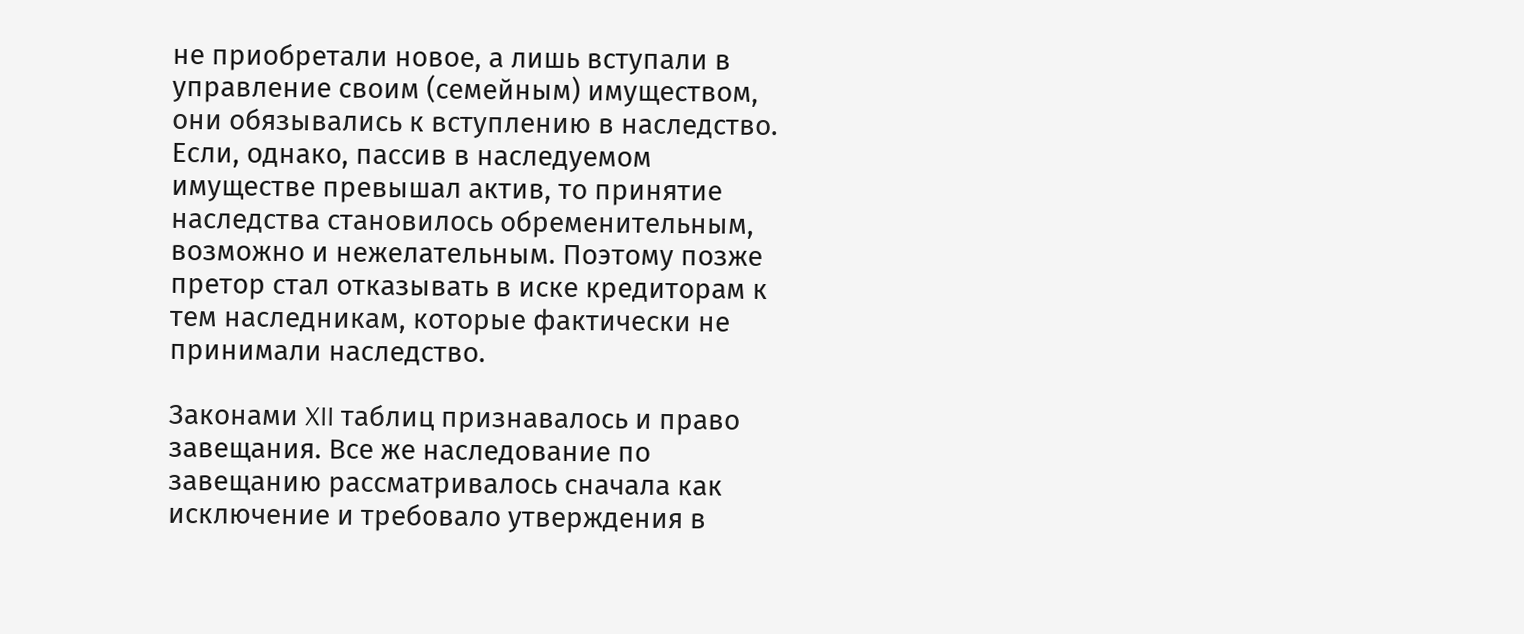не приобретали новое, а лишь вступали в управление своим (семейным) имуществом, они обязывались к вступлению в наследство. Если, однако, пассив в наследуемом имуществе превышал актив, то принятие наследства становилось обременительным, возможно и нежелательным. Поэтому позже претор стал отказывать в иске кредиторам к тем наследникам, которые фактически не принимали наследство.

Законами XII таблиц признавалось и право завещания. Все же наследование по завещанию рассматривалось сначала как исключение и требовало утверждения в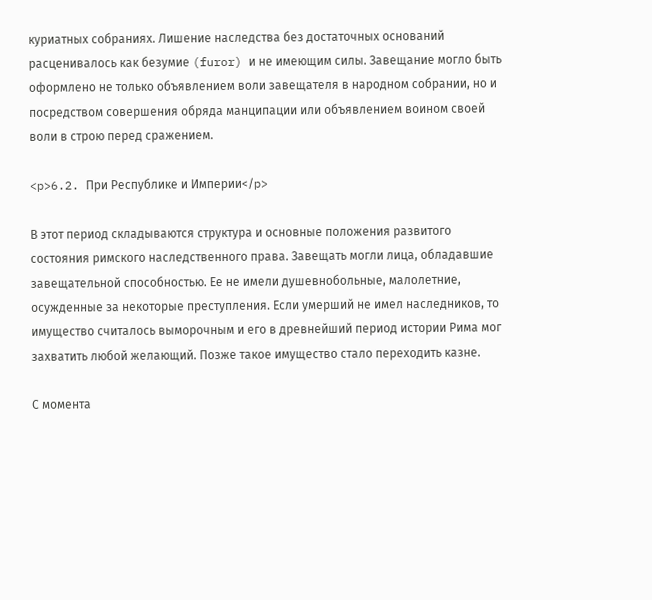куриатных собраниях. Лишение наследства без достаточных оснований расценивалось как безумие (furor) и не имеющим силы. Завещание могло быть оформлено не только объявлением воли завещателя в народном собрании, но и посредством совершения обряда манципации или объявлением воином своей воли в строю перед сражением.

<p>6.2. При Республике и Империи</p>

В этот период складываются структура и основные положения развитого состояния римского наследственного права. Завещать могли лица, обладавшие завещательной способностью. Ее не имели душевнобольные, малолетние, осужденные за некоторые преступления. Если умерший не имел наследников, то имущество считалось выморочным и его в древнейший период истории Рима мог захватить любой желающий. Позже такое имущество стало переходить казне.

С момента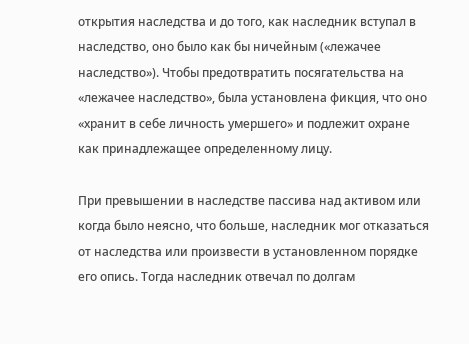открытия наследства и до того, как наследник вступал в наследство, оно было как бы ничейным («лежачее наследство»). Чтобы предотвратить посягательства на «лежачее наследство», была установлена фикция, что оно «хранит в себе личность умершего» и подлежит охране как принадлежащее определенному лицу.

При превышении в наследстве пассива над активом или когда было неясно, что больше, наследник мог отказаться от наследства или произвести в установленном порядке его опись. Тогда наследник отвечал по долгам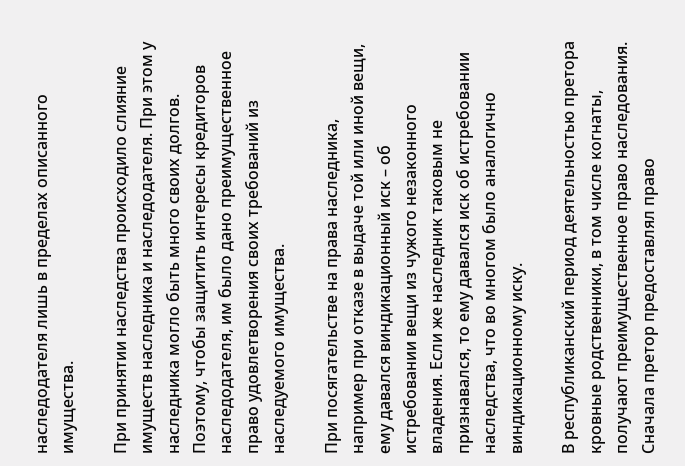наследодателя лишь в пределах описанного имущества.

При принятии наследства происходило слияние имуществ наследника и наследодателя. При этом у наследника могло быть много своих долгов. Поэтому, чтобы защитить интересы кредиторов наследодателя, им было дано преимущественное право удовлетворения своих требований из наследуемого имущества.

При посягательстве на права наследника, например при отказе в выдаче той или иной вещи, ему давался виндикационный иск – об истребовании вещи из чужого незаконного владения. Если же наследник таковым не признавался, то ему давался иск об истребовании наследства, что во многом было аналогично виндикационному иску.

В республиканский период деятельностью претора кровные родственники, в том числе когнаты, получают преимущественное право наследования. Сначала претор предоставлял право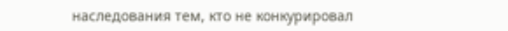наследования тем, кто не конкурировал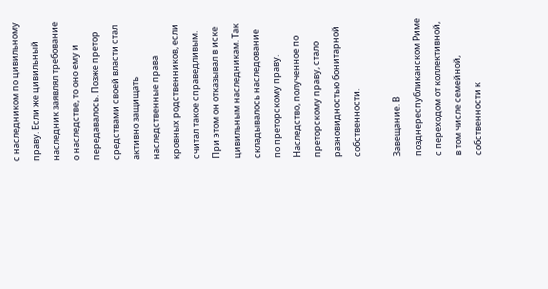с наследником по цивильному праву. Если же цивильный наследник заявлял требование о наследстве, то оно ему и передавалось. Позже претор средствами своей власти стал активно защищать наследственные права кровных родственников, если считал такое справедливым. При этом он отказывал в иске цивильным наследникам. Так складывалось наследование по преторскому праву. Наследство, полученное по преторскому праву, стало разновидностью бонитарной собственности.

Завещание. В позднереспубликанском Риме с переходом от коллективной, в том числе семейной, собственности к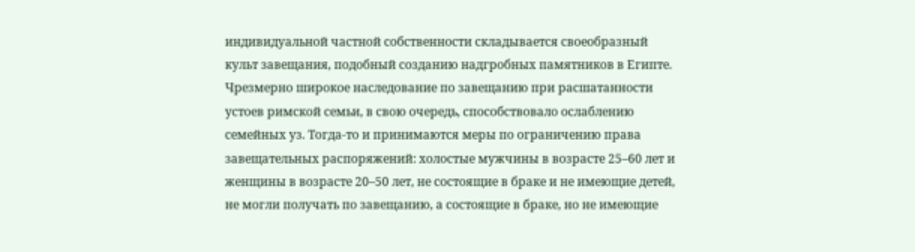индивидуальной частной собственности складывается своеобразный культ завещания, подобный созданию надгробных памятников в Египте. Чрезмерно широкое наследование по завещанию при расшатанности устоев римской семьи, в свою очередь, способствовало ослаблению семейных уз. Тогда-то и принимаются меры по ограничению права завещательных распоряжений: холостые мужчины в возрасте 25–60 лет и женщины в возрасте 20–50 лет, не состоящие в браке и не имеющие детей, не могли получать по завещанию, а состоящие в браке, но не имеющие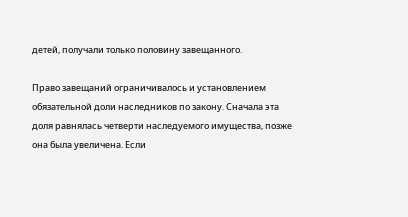детей, получали только половину завещанного.

Право завещаний ограничивалось и установлением обязательной доли наследников по закону. Сначала эта доля равнялась четверти наследуемого имущества, позже она была увеличена. Если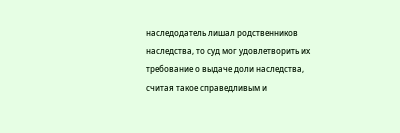наследодатель лишал родственников наследства, то суд мог удовлетворить их требование о выдаче доли наследства, считая такое справедливым и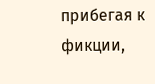прибегая к фикции,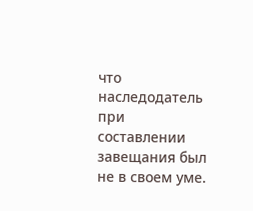что наследодатель при составлении завещания был не в своем уме.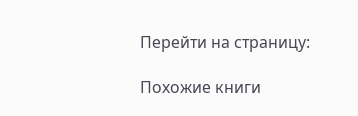Перейти на страницу:

Похожие книги